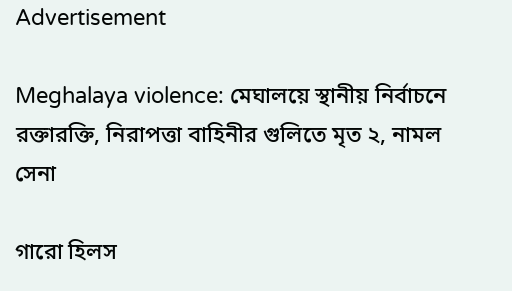Advertisement

Meghalaya violence: মেঘালয়ে স্থানীয় নির্বাচনে রক্তারক্তি, নিরাপত্তা বাহিনীর গুলিতে মৃত ২, নামল সেনা

গারো হিলস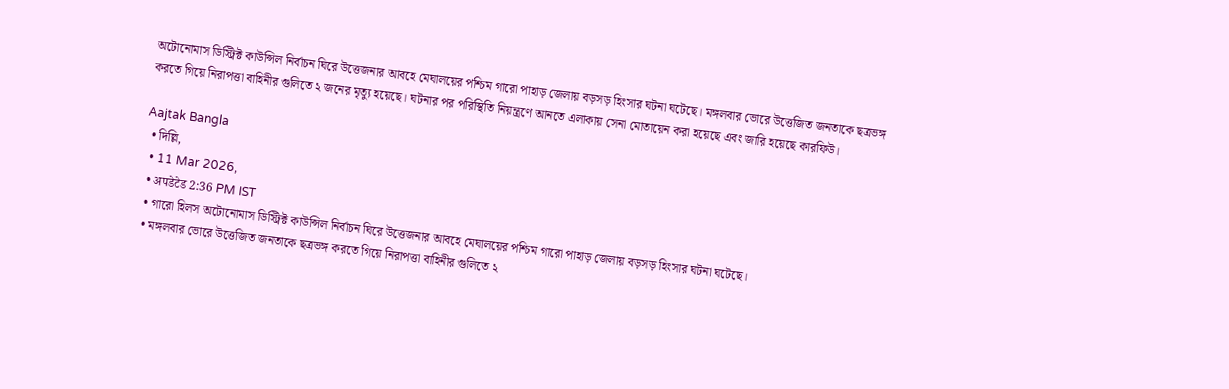অটোনোমাস ডিস্ট্রিক্ট কাউন্সিল নির্বাচন ঘিরে উত্তেজনার আবহে মেঘালয়ের পশ্চিম গারো পাহাড় জেলায় বড়সড় হিংসার ঘটনা ঘটেছে। মঙ্গলবার ভোরে উত্তেজিত জনতাকে ছত্রভঙ্গ করতে গিয়ে নিরাপত্তা বাহিনীর গুলিতে ২ জনের মৃত্যু হয়েছে। ঘটনার পর পরিস্থিতি নিয়ন্ত্রণে আনতে এলাকায় সেনা মোতায়েন করা হয়েছে এবং জারি হয়েছে কারফিউ।

Aajtak Bangla
  • দিল্লি,
  • 11 Mar 2026,
  • अपडेटेड 2:36 PM IST
  • গারো হিলস অটোনোমাস ডিস্ট্রিক্ট কাউন্সিল নির্বাচন ঘিরে উত্তেজনার আবহে মেঘালয়ের পশ্চিম গারো পাহাড় জেলায় বড়সড় হিংসার ঘটনা ঘটেছে।
  • মঙ্গলবার ভোরে উত্তেজিত জনতাকে ছত্রভঙ্গ করতে গিয়ে নিরাপত্তা বাহিনীর গুলিতে ২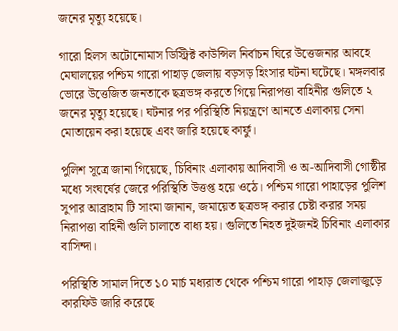জনের মৃত্যু হয়েছে।

গারো হিলস অটোনোমাস ডিস্ট্রিক্ট কাউন্সিল নির্বাচন ঘিরে উত্তেজনার আবহে মেঘালয়ের পশ্চিম গারো পাহাড় জেলায় বড়সড় হিংসার ঘটনা ঘটেছে। মঙ্গলবার ভোরে উত্তেজিত জনতাকে ছত্রভঙ্গ করতে গিয়ে নিরাপত্তা বাহিনীর গুলিতে ২ জনের মৃত্যু হয়েছে। ঘটনার পর পরিস্থিতি নিয়ন্ত্রণে আনতে এলাকায় সেনা মোতায়েন করা হয়েছে এবং জারি হয়েছে কার্ফু।

পুলিশ সূত্রে জানা গিয়েছে, চিবিনাং এলাকায় আদিবাসী ও অ-আদিবাসী গোষ্ঠীর মধ্যে সংঘর্ষের জেরে পরিস্থিতি উত্তপ্ত হয়ে ওঠে। পশ্চিম গারো পাহাড়ের পুলিশ সুপার আব্রাহাম টি সাংমা জানান, জমায়েত ছত্রভঙ্গ করার চেষ্টা করার সময় নিরাপত্তা বাহিনী গুলি চালাতে বাধ্য হয়। গুলিতে নিহত দুইজনই চিবিনাং এলাকার বাসিন্দা।

পরিস্থিতি সামাল দিতে ১০ মার্চ মধ্যরাত থেকে পশ্চিম গারো পাহাড় জেলাজুড়ে কারফিউ জারি করেছে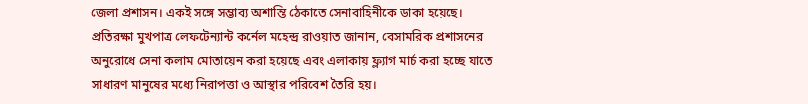জেলা প্রশাসন। একই সঙ্গে সম্ভাব্য অশান্তি ঠেকাতে সেনাবাহিনীকে ডাকা হয়েছে। প্রতিরক্ষা মুখপাত্র লেফটেন্যান্ট কর্নেল মহেন্দ্র রাওয়াত জানান, বেসামরিক প্রশাসনের অনুরোধে সেনা কলাম মোতায়েন করা হয়েছে এবং এলাকায় ফ্ল্যাগ মার্চ করা হচ্ছে যাতে সাধারণ মানুষের মধ্যে নিরাপত্তা ও আস্থার পরিবেশ তৈরি হয়।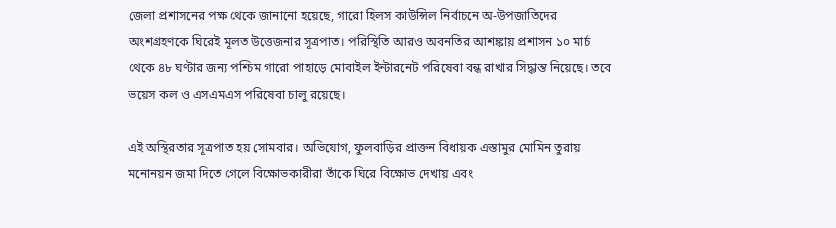জেলা প্রশাসনের পক্ষ থেকে জানানো হয়েছে, গারো হিলস কাউন্সিল নির্বাচনে অ-উপজাতিদের অংশগ্রহণকে ঘিরেই মূলত উত্তেজনার সূত্রপাত। পরিস্থিতি আরও অবনতির আশঙ্কায় প্রশাসন ১০ মার্চ থেকে ৪৮ ঘণ্টার জন্য পশ্চিম গারো পাহাড়ে মোবাইল ইন্টারনেট পরিষেবা বন্ধ রাখার সিদ্ধান্ত নিয়েছে। তবে ভয়েস কল ও এসএমএস পরিষেবা চালু রয়েছে।

এই অস্থিরতার সূত্রপাত হয় সোমবার। অভিযোগ, ফুলবাড়ির প্রাক্তন বিধায়ক এস্তামুর মোমিন তুরায় মনোনয়ন জমা দিতে গেলে বিক্ষোভকারীরা তাঁকে ঘিরে বিক্ষোভ দেখায় এবং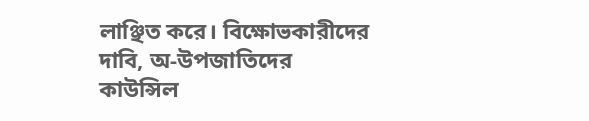লাঞ্ছিত করে। বিক্ষোভকারীদের দাবি, অ-উপজাতিদের কাউন্সিল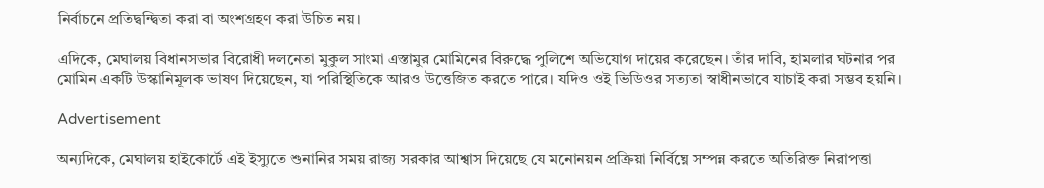নির্বাচনে প্রতিদ্বন্দ্বিতা করা বা অংশগ্রহণ করা উচিত নয়।

এদিকে, মেঘালয় বিধানসভার বিরোধী দলনেতা মুকুল সাংমা এস্তামুর মোমিনের বিরুদ্ধে পুলিশে অভিযোগ দায়ের করেছেন। তাঁর দাবি, হামলার ঘটনার পর মোমিন একটি উস্কানিমূলক ভাষণ দিয়েছেন, যা পরিস্থিতিকে আরও উত্তেজিত করতে পারে। যদিও ওই ভিডিওর সত্যতা স্বাধীনভাবে যাচাই করা সম্ভব হয়নি।

Advertisement

অন্যদিকে, মেঘালয় হাইকোর্টে এই ইস্যুতে শুনানির সময় রাজ্য সরকার আশ্বাস দিয়েছে যে মনোনয়ন প্রক্রিয়া নির্বিঘ্নে সম্পন্ন করতে অতিরিক্ত নিরাপত্তা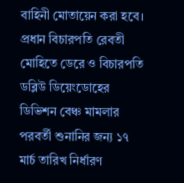বাহিনী মোতায়েন করা হবে। প্রধান বিচারপতি রেবতী মোহিতে ডেরে ও বিচারপতি ডব্লিউ ডিয়েংডোহের ডিভিশন বেঞ্চ মামলার পরবর্তী শুনানির জন্য ১৭ মার্চ তারিখ নির্ধারণ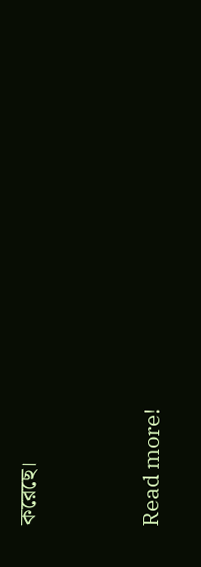করেছে।



Read more!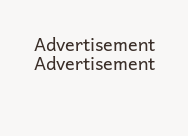Advertisement
Advertisement